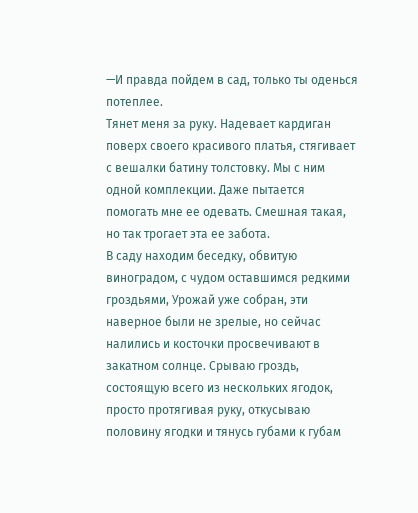—И правда пойдем в сад, только ты оденься потеплее.
Тянет меня за руку. Надевает кардиган поверх своего красивого платья, стягивает с вешалки батину толстовку. Мы с ним одной комплекции. Даже пытается помогать мне ее одевать. Смешная такая, но так трогает эта ее забота.
В саду находим беседку, обвитую виноградом, с чудом оставшимся редкими гроздьями, Урожай уже собран, эти наверное были не зрелые, но сейчас налились и косточки просвечивают в закатном солнце. Срываю гроздь, состоящую всего из нескольких ягодок, просто протягивая руку, откусываю половину ягодки и тянусь губами к губам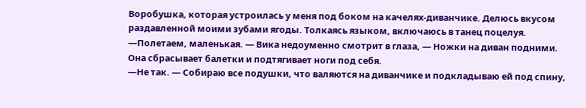Воробушка, которая устроилась у меня под боком на качелях-диванчике. Делюсь вкусом раздавленной моими зубами ягоды. Толкаясь языком, включаюсь в танец поцелуя.
—Полетаем, маленькая. — Вика недоуменно смотрит в глаза, — Ножки на диван подними.
Она сбрасывает балетки и подтягивает ноги под себя.
—Не так. — Собираю все подушки, что валяются на диванчике и подкладываю ей под спину,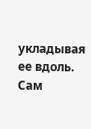укладывая ее вдоль. Сам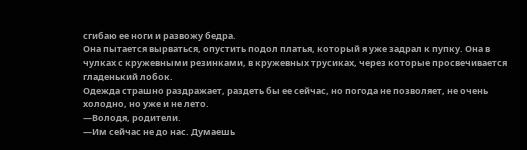сгибаю ее ноги и развожу бедра.
Она пытается вырваться, опустить подол платья, который я уже задрал к пупку. Она в чулках с кружевными резинками, в кружевных трусиках, через которые просвечивается гладенький лобок.
Одежда страшно раздражает, раздеть бы ее сейчас, но погода не позволяет, не очень холодно, но уже и не лето.
—Володя, родители.
—Им сейчас не до нас. Думаешь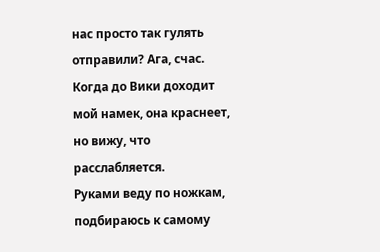нас просто так гулять отправили? Ага, счас.
Когда до Вики доходит мой намек, она краснеет, но вижу, что расслабляется.
Руками веду по ножкам, подбираюсь к самому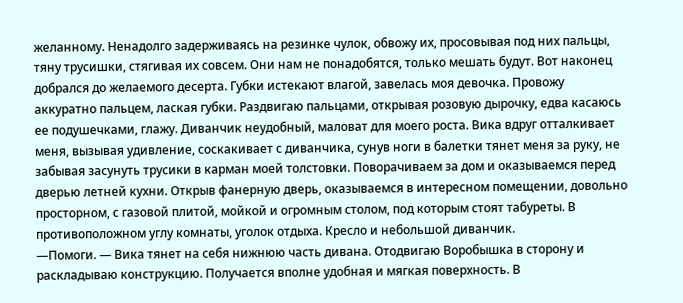желанному. Ненадолго задерживаясь на резинке чулок, обвожу их, просовывая под них пальцы, тяну трусишки, стягивая их совсем. Они нам не понадобятся, только мешать будут. Вот наконец добрался до желаемого десерта. Губки истекают влагой, завелась моя девочка. Провожу аккуратно пальцем, лаская губки. Раздвигаю пальцами, открывая розовую дырочку, едва касаюсь ее подушечками, глажу. Диванчик неудобный, маловат для моего роста. Вика вдруг отталкивает меня, вызывая удивление, соскакивает с диванчика, сунув ноги в балетки тянет меня за руку, не забывая засунуть трусики в карман моей толстовки. Поворачиваем за дом и оказываемся перед дверью летней кухни. Открыв фанерную дверь, оказываемся в интересном помещении, довольно просторном, с газовой плитой, мойкой и огромным столом, под которым стоят табуреты. В противоположном углу комнаты, уголок отдыха. Кресло и небольшой диванчик.
—Помоги. — Вика тянет на себя нижнюю часть дивана. Отодвигаю Воробышка в сторону и раскладываю конструкцию. Получается вполне удобная и мягкая поверхность. В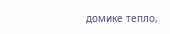домике тепло,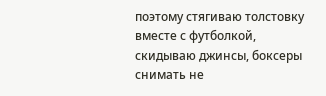поэтому стягиваю толстовку вместе с футболкой, скидываю джинсы, боксеры снимать не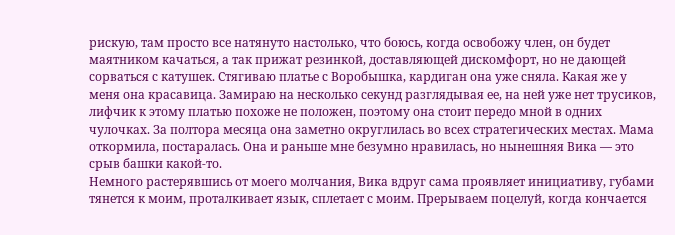рискую, там просто все натянуто настолько, что боюсь, когда освобожу член, он будет маятником качаться, а так прижат резинкой, доставляющей дискомфорт, но не дающей сорваться с катушек. Стягиваю платье с Воробышка, кардиган она уже сняла. Какая же у меня она красавица. Замираю на несколько секунд разглядывая ее, на ней уже нет трусиков, лифчик к этому платью похоже не положен, поэтому она стоит передо мной в одних чулочках. За полтора месяца она заметно округлилась во всех стратегических местах. Мама откормила, постаралась. Она и раньше мне безумно нравилась, но нынешняя Вика — это срыв башки какой-то.
Немного растерявшись от моего молчания, Вика вдруг сама проявляет инициативу, губами тянется к моим, проталкивает язык, сплетает с моим. Прерываем поцелуй, когда кончается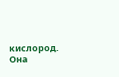кислород. Она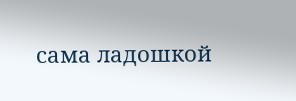сама ладошкой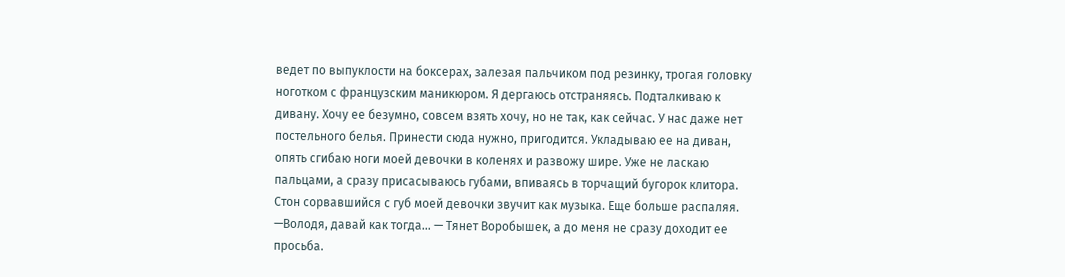ведет по выпуклости на боксерах, залезая пальчиком под резинку, трогая головку ноготком с французским маникюром. Я дергаюсь отстраняясь. Подталкиваю к дивану. Хочу ее безумно, совсем взять хочу, но не так, как сейчас. У нас даже нет постельного белья. Принести сюда нужно, пригодится. Укладываю ее на диван, опять сгибаю ноги моей девочки в коленях и развожу шире. Уже не ласкаю пальцами, а сразу присасываюсь губами, впиваясь в торчащий бугорок клитора. Стон сорвавшийся с губ моей девочки звучит как музыка. Еще больше распаляя.
—Володя, давай как тогда... — Тянет Воробышек, а до меня не сразу доходит ее просьба.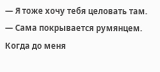— Я тоже хочу тебя целовать там. — Сама покрывается румянцем.
Когда до меня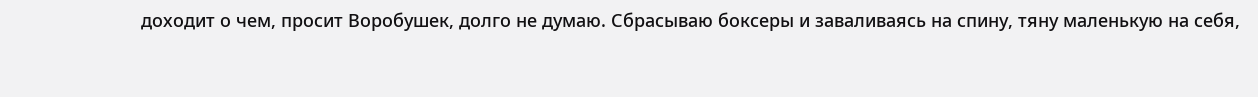доходит о чем, просит Воробушек, долго не думаю. Сбрасываю боксеры и заваливаясь на спину, тяну маленькую на себя,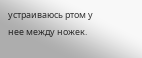устраиваюсь ртом у нее между ножек.